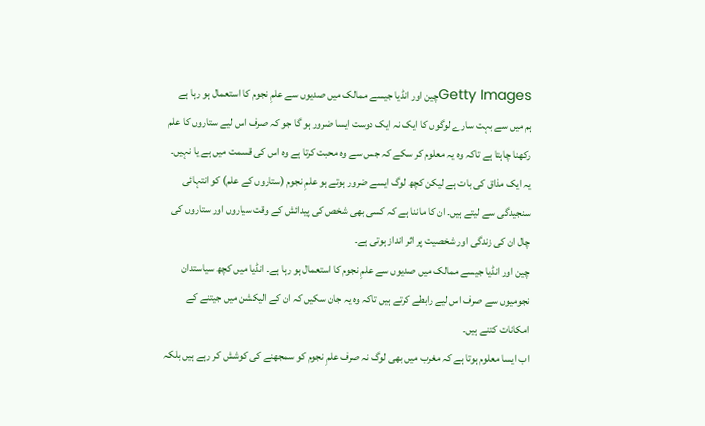Getty Imagesچین اور انڈیا جیسے ممالک میں صدیوں سے علمِ نجوم کا استعمال ہو رہا ہے
ہم میں سے بہت سارے لوگوں کا ایک نہ ایک دوست ایسا ضرور ہو گا جو کہ صرف اس لیے ستاروں کا علم رکھنا چاہتا ہے تاکہ وہ یہ معلوم کر سکے کہ جس سے وہ محبت کرتا ہے وہ اس کی قسمت میں ہے یا نہیں۔
یہ ایک مذاق کی بات ہے لیکن کچھ لوگ ایسے ضرور ہوتے ہو علمِ نجوم (ستاروں کے علم) کو انتہائی سنجیدگی سے لیتے ہیں۔ ان کا ماننا ہے کہ کسی بھی شخص کی پیدائش کے وقت سیاروں اور ستاروں کی چال ان کی زندگی اور شخصیت پر اثر انداز ہوتی ہے۔
چین اور انڈیا جیسے ممالک میں صدیوں سے علمِ نجوم کا استعمال ہو رہا ہے۔ انڈیا میں کچھ سیاستدان نجومیوں سے صرف اس لیے رابطے کرتے ہیں تاکہ وہ یہ جان سکیں کہ ان کے الیکشن میں جیتنے کے امکانات کتنے ہیں۔
اب ایسا معلوم ہوتا ہے کہ مغرب میں بھی لوگ نہ صرف علمِ نجوم کو سمجھنے کی کوشش کر رہے ہیں بلکہ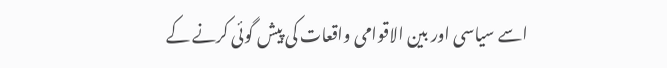اسے سیاسی اور بین الاقوامی واقعات کی پیش گوئی کرنے کے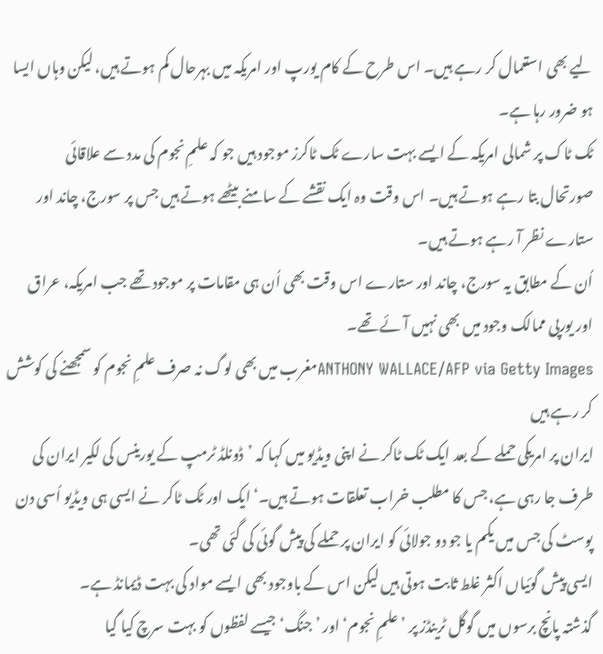لیے بھی استعمال کر رہے ہیں۔ اس طرح کے کام یورپ اور امریکہ میں بہرحال کم ہوتے ہیں، لیکن وہاں ایسا ہو ضرور رہا ہے۔
ٹک ٹاک پر شمالی امریکہ کے ایسے بہت سارے ٹک ٹاکرز موجود ہیں جو کہ علمِ نجوم کی مدد سے علاقائی صورتحال بتا رہے ہوتے ہیں۔ اس وقت وہ ایک نقشے کے سامنے بیٹھے ہوتے ہیں جس پر سورج، چاند اور ستارے نظر آ رہے ہوتے ہیں۔
اُن کے مطابق یہ سورج، چاند اور ستارے اس وقت بھی اُن ہی مقامات پر موجود تھے جب امریکہ، عراق اور یورپی ممالک وجود میں بھی نہیں آئے تھے۔
ANTHONY WALLACE/AFP via Getty Imagesمغرب میں بھی لوگ نہ صرف علمِ نجوم کو سمجھنے کی کوشش کر رہے ہیں
ایران پر امریکی حملے کے بعد ایک ٹک ٹاکر نے اپنی ویڈیو میں کہا کہ ’ڈونلڈ ٹرمپ کے یورینس کی لکیر ایران کی طرف جا رہی ہے، جس کا مطلب خراب تعلقات ہوتے ہیں۔‘ ایک اور ٹک ٹاکر نے ایسی ہی ویڈیو اُسی دن پوسٹ کی جس میں یکم یا جو دو جولائی کو ایران پر حملے کی پیش گوئی کی گئی تھی۔
ایسی پیش گوئیاں اکثر غلط ثابت ہوتی ہیں لیکن اس کے باوجود بھی ایسے مواد کی بہت ڈیمانڈ ہے۔
گذشتہ پانچ برسوں میں گوگل ٹرینڈز پر ’علمِ نجوم‘ اور ’جنگ‘ جیسے لفظوں کو بہت سرچ کیا گیا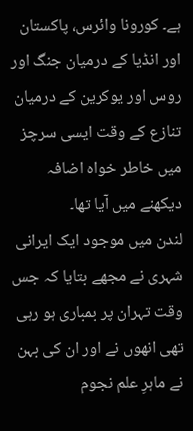ہے۔ کورونا وائرس، پاکستان اور انڈیا کے درمیان جنگ اور روس اور یوکرین کے درمیان تنازع کے وقت ایسی سرچز میں خاطر خواہ اضافہ دیکھنے میں آیا تھا۔
لندن میں موجود ایک ایرانی شہری نے مجھے بتایا کہ جس وقت تہران پر بمباری ہو رہی تھی انھوں نے اور ان کی بہن نے ماہرِ علم نجوم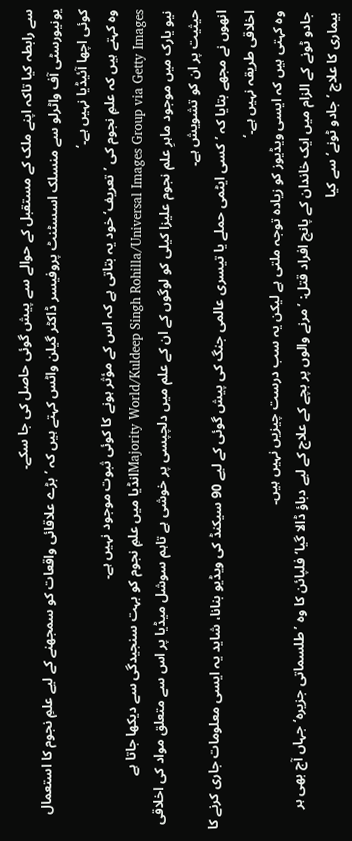سے رابطہ کیا تاکہ اپنے ملک کے مستقبل کے حوالے سے پیش گوئی حاصل کی جا سکے۔
یونیورسٹی آف واٹرلو سے منسلک اسسٹنٹ پروفیسر ڈاکٹر گیلن واٹس کہتے ہیں کہ ’بڑے علاقائی واقعات کو سمجھنے کے لیے علمِ نجوم کا استعمال کوئی اچھا آئیڈیا نہیں ہے۔‘
وہ کہتے ہیں کہ علمِ نجوم کی ’تعریف‘ خود یہ بتاتی ہے کہ اس کے مؤثر ہونے کا کوئی ثبوت موجود نہیں ہے۔
Majority World/Kuldeep Singh Rohilla/Universal Images Group via Getty Imagesانڈیا میں علمِ نجوم کو بہت سنجیدگی سے دیکھا جاتا ہے
نیو یارک میں موجود ماہرِ علم نجوم علیزا کیلی کو لوگوں کے ان کے علم میں دلچپسی پر خوشی ہے تاہم سوشل میڈیا پر اس سے متعلق مواد کی اخلاقی حیثیت پر ان کو تشویش ہے۔
انھوں نے مجھے بتایا کہ ’کسی ایٹمی حملے یا تیسری عالمی جنگ کی پیش گوئی کے لیے 90 سیکنڈ کی ویڈیو بنانا، شاید یہ ایسی معلومات جاری کرنے کا اخلاقی طریقہ نہیں ہے۔‘
وہ کہتی ہیں کہ ایسی ویڈیوز کو زیادہ توجہ ملتی ہے لیکن یہ سب درست چیزیں نہیں ہیں۔
جادو ٹونے کے الزام میں ایک خاندان کے پانچ افراد قتل: ’مرنے والوں پر بچے کے علاج کے لیے دباؤ ڈالا گیا‘فلپائن کا وہ ’طلسماتی جزیرہ‘ جہاں آج بھی ہر بیماری کا علاج ’جادو ٹونے‘ سے کیا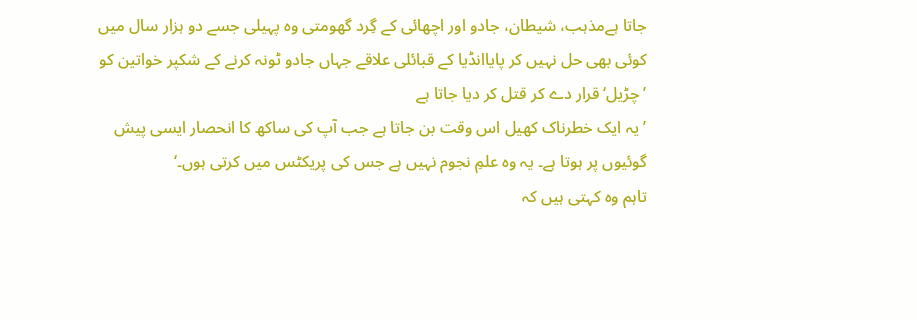جاتا ہےمذہب، شیطان، جادو اور اچھائی کے گِرد گھومتی وہ پہیلی جسے دو ہزار سال میں کوئی بھی حل نہیں کر پایاانڈیا کے قبائلی علاقے جہاں جادو ٹونہ کرنے کے شکپر خواتین کو ’چڑیل‘ قرار دے کر قتل کر دیا جاتا ہے
’یہ ایک خطرناک کھیل اس وقت بن جاتا ہے جب آپ کی ساکھ کا انحصار ایسی پیش گوئیوں پر ہوتا ہے۔ یہ وہ علمِ نجوم نہیں ہے جس کی پریکٹس میں کرتی ہوں۔‘
تاہم وہ کہتی ہیں کہ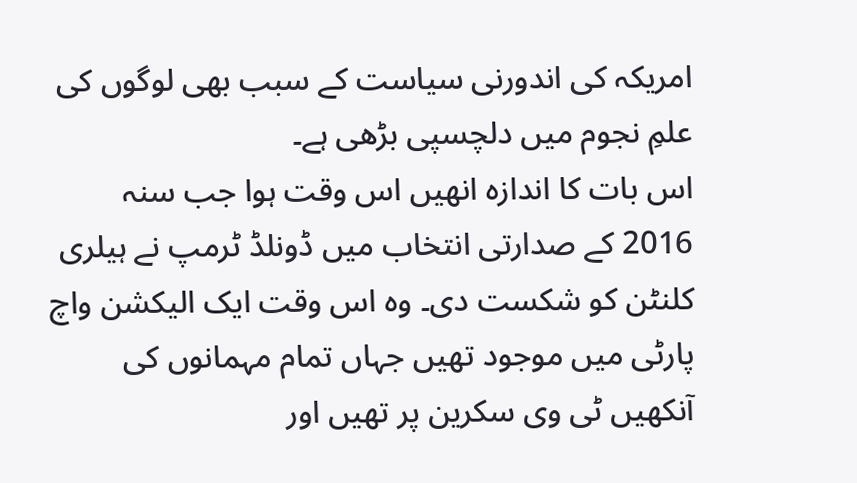امریکہ کی اندورنی سیاست کے سبب بھی لوگوں کی علمِ نجوم میں دلچسپی بڑھی ہے۔
اس بات کا اندازہ انھیں اس وقت ہوا جب سنہ 2016 کے صدارتی انتخاب میں ڈونلڈ ٹرمپ نے ہیلری کلنٹن کو شکست دی۔ وہ اس وقت ایک الیکشن واچ پارٹی میں موجود تھیں جہاں تمام مہمانوں کی آنکھیں ٹی وی سکرین پر تھیں اور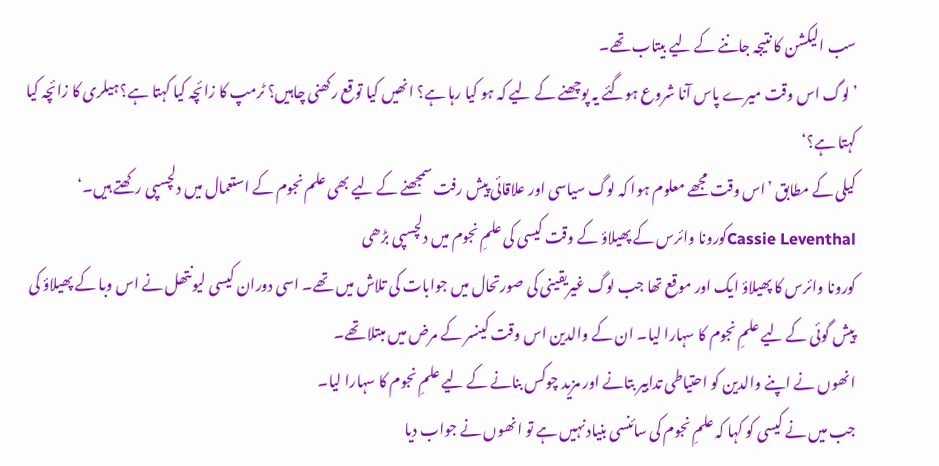سب الیکشن کا نتیجہ جاننے کے لیے بیتاب تھے۔
’لوگ اس وقت میرے پاس آنا شروع ہوگئے یہ پوچھنے کے لیے کہ ہو کیا رہا ہے؟ انھیں کیا توقع رکھنی چاہیں؟ ٹرمپ کا زائچہ کیا کہتا ہے؟ ہیلری کا زائچہ کیا کہتا ہے؟‘
کیلی کے مطابق ’اس وقت مجھے معلوم ہوا کہ لوگ سیاسی اور علاقائی پیش رفت سمجھنے کے لیے بھی علم نجوم کے استعمال میں دلچسپی رکھتے ہیں۔‘
Cassie Leventhalکورونا وائرس کے پھیلاؤ کے وقت کیسی کی علمِ نجوم میں دلچسپی بڑھی
کورونا وائرس کا پھیلاؤ ایک اور موقع تھا جب لوگ غیریقینی کی صورتحال میں جوابات کی تلاش میں تھے۔ اسی دوران کیسی لیونتھل نے اس وبا کے پھیلاؤ کی پیش گوئی کے لیے علمِ نجوم کا سہارا لیا۔ ان کے والدین اس وقت کینسر کے مرض میں مبتلا تھے۔
انھوں نے اپنے والدین کو احتیاطی تدابیر بتانے اور مزید چوکس بنانے کے لیے علمِ نجوم کا سہارا لیا۔
جب میں نے کیسی کو کہا کہ علمِ نجوم کی سائنسی بنیاد نہیں ہے تو انھوں نے جواب دیا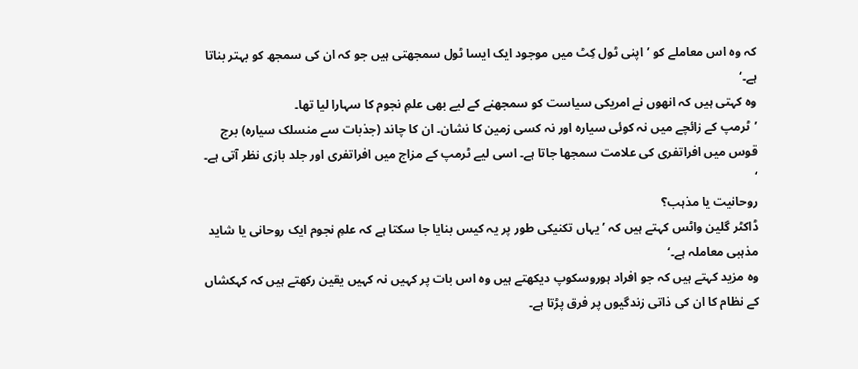کہ وہ اس معاملے کو ’اپنی ٹول کِٹ میں موجود ایک ایسا ٹول سمجھتی ہیں جو کہ ان کی سمجھ کو بہتر بناتا ہے۔‘
وہ کہتی ہیں کہ انھوں نے امریکی سیاست کو سمجھنے کے لیے بھی علمِ نجوم کا سہارا لیا تھا۔
’ٹرمپ کے زائچے میں نہ کوئی سیارہ اور نہ کسی زمین کا نشان۔ ان کا چاند (جذبات سے منسلک سیارہ) برج قوس میں افراتفری کی علامت سمجھا جاتا ہے۔ اسی لیے ٹرمپ کے مزاج میں افراتفری اور جلد بازی نظر آتی ہے۔ ‘
روحانیت یا مذہب؟
ڈاکٹر گلین واٹس کہتے ہیں کہ ’یہاں تکنیکی طور پر یہ کیس بنایا جا سکتا ہے کہ علمِ نجوم ایک روحانی یا شاید مذہبی معاملہ ہے۔‘
وہ مزید کہتے ہیں کہ جو افراد ہوروسکوپ دیکھتے ہیں وہ اس بات پر کہیں نہ کہیں یقین رکھتے ہیں کہ کہکشاں کے نظام کا ان کی ذاتی زندگیوں پر فرق پڑتا ہے۔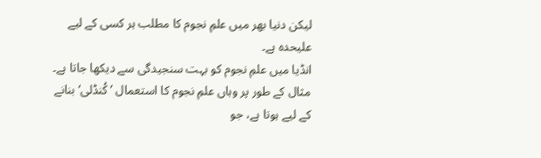لیکن دنیا بھر میں علمِ نجوم کا مطلب ہر کسی کے لیے علیحدہ ہے۔
انڈیا میں علمِ نجوم کو بہت سنجیدگی سے دیکھا جاتا ہے۔ مثال کے طور پر وہاں علمِ نجوم کا استعمال ’کُنڈلی‘ بنانے کے لیے ہوتا ہے، جو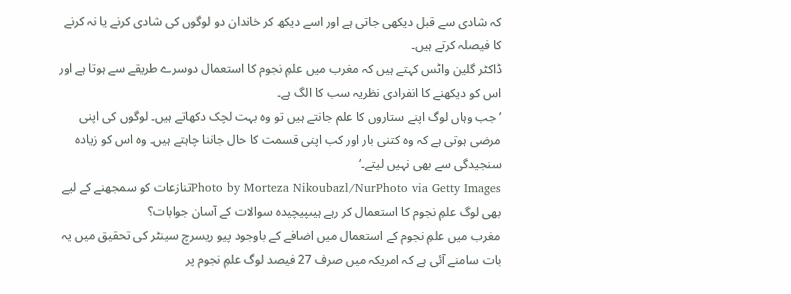کہ شادی سے قبل دیکھی جاتی ہے اور اسے دیکھ کر خاندان دو لوگوں کی شادی کرنے یا نہ کرنے کا فیصلہ کرتے ہیں۔
ڈاکٹر گلین واٹس کہتے ہیں کہ مغرب میں علمِ نجوم کا استعمال دوسرے طریقے سے ہوتا ہے اور اس کو دیکھنے کا انفرادی نظریہ سب کا الگ ہے۔
’جب وہاں لوگ اپنے ستاروں کا علم جانتے ہیں تو وہ بہت لچک دکھاتے ہیں۔ لوگوں کی اپنی مرضی ہوتی ہے کہ وہ کتنی بار اور کب اپنی قسمت کا حال جاننا چاہتے ہیں۔ وہ اس کو زیادہ سنجیدگی سے بھی نہیں لیتے۔‘
Photo by Morteza Nikoubazl/NurPhoto via Getty Imagesتنازعات کو سمجھنے کے لیے بھی لوگ علمِ نجوم کا استعمال کر رہے ہیںپیچیدہ سوالات کے آسان جوابات؟
مغرب میں علمِ نجوم کے استعمال میں اضافے کے باوجود پیو ریسرچ سینٹر کی تحقیق میں یہ بات سامنے آئی ہے کہ امریکہ میں صرف 27 فیصد لوگ علمِ نجوم پر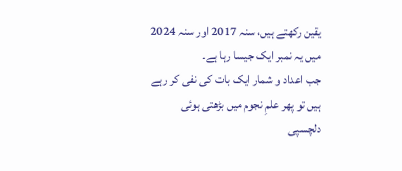یقین رکھتے ہیں، سنہ 2017 اور سنہ 2024 میں یہ نمبر ایک جیسا رہا ہے۔
جب اعداد و شمار ایک بات کی نفی کر رہے ہیں تو پھر علمِ نجوم میں بڑھتی ہوئی دلچسپی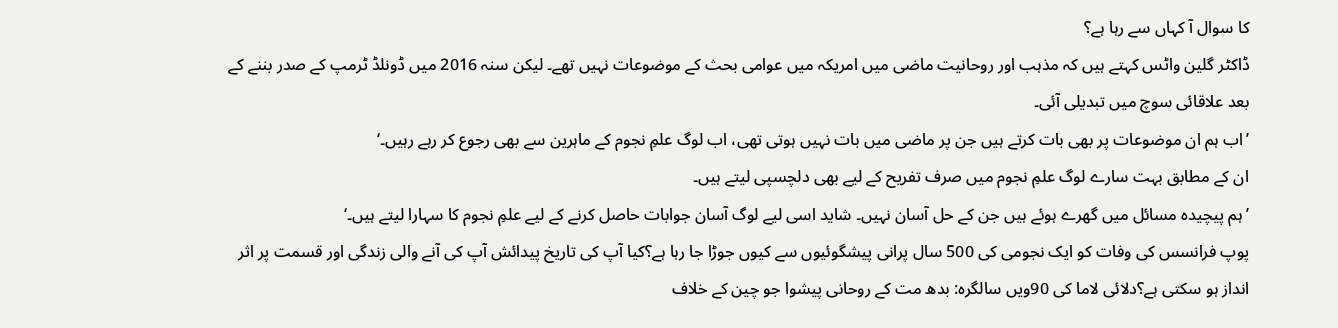کا سوال آ کہاں سے رہا ہے؟
ڈاکٹر گلین واٹس کہتے ہیں کہ مذہب اور روحانیت ماضی میں امریکہ میں عوامی بحث کے موضوعات نہیں تھے۔ لیکن سنہ 2016 میں ڈونلڈ ٹرمپ کے صدر بننے کے بعد علاقائی سوچ میں تبدیلی آئی۔
’اب ہم ان موضوعات پر بھی بات کرتے ہیں جن پر ماضی میں بات نہیں ہوتی تھی، اب لوگ علمِ نجوم کے ماہرین سے بھی رجوع کر رہے رہیں۔‘
ان کے مطابق بہت سارے لوگ علمِ نجوم میں صرف تفریح کے لیے بھی دلچسپی لیتے ہیں۔
’ہم پیچیدہ مسائل میں گھرے ہوئے ہیں جن کے حل آسان نہیں۔ شاید اسی لیے لوگ آسان جوابات حاصل کرنے کے لیے علمِ نجوم کا سہارا لیتے ہیں۔‘
پوپ فرانسس کی وفات کو ایک نجومی کی 500 سال پرانی پیشگوئیوں سے کیوں جوڑا جا رہا ہے؟کیا آپ کی تاریخ پیدائش آپ کی آنے والی زندگی اور قسمت پر اثر انداز ہو سکتی ہے؟دلائی لاما کی 90ویں سالگرہ: بدھ مت کے روحانی پیشوا جو چین کے خلاف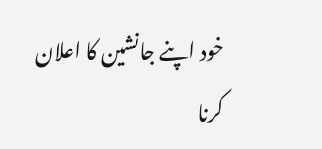خود اپنے جانشین کا اعلان کرنا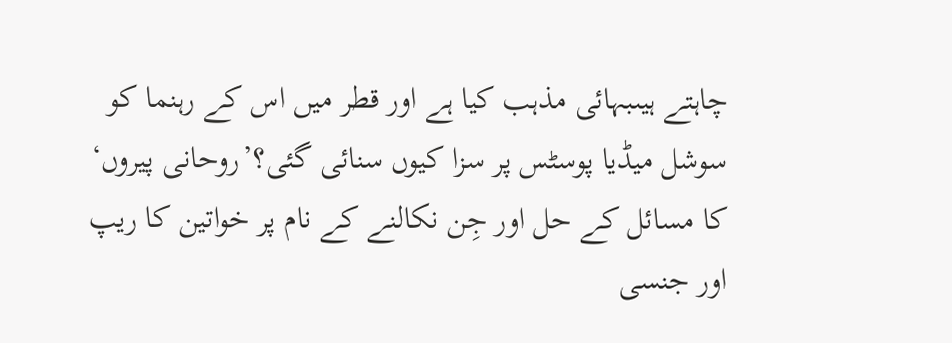چاہتے ہیںبہائی مذہب کیا ہے اور قطر میں اس کے رہنما کو سوشل میڈیا پوسٹس پر سزا کیوں سنائی گئی؟’روحانی پیروں‘ کا مسائل کے حل اور جِن نکالنے کے نام پر خواتین کا ریپ اور جنسی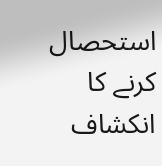استحصال کرنے کا انکشاف